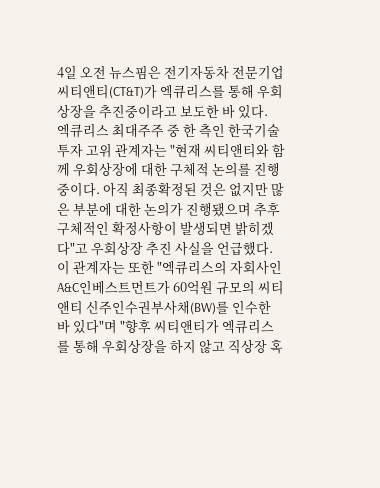4일 오전 뉴스핌은 전기자동차 전문기업 씨티앤티(CT&T)가 엑큐리스를 통해 우회상장을 추진중이라고 보도한 바 있다.
엑큐리스 최대주주 중 한 측인 한국기술투자 고위 관계자는 "현재 씨티앤티와 함께 우회상장에 대한 구체적 논의를 진행 중이다. 아직 최종확정된 것은 없지만 많은 부분에 대한 논의가 진행됐으며 추후 구체적인 확정사항이 발생되면 밝히겠다"고 우회상장 추진 사실을 언급했다.
이 관계자는 또한 "엑큐리스의 자회사인 A&C인베스트먼트가 60억원 규모의 씨티앤티 신주인수권부사채(BW)를 인수한 바 있다"며 "향후 씨티앤티가 엑큐리스를 통해 우회상장을 하지 않고 직상장 혹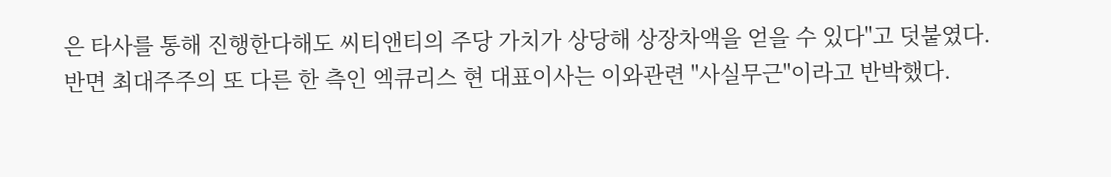은 타사를 통해 진행한다해도 씨티앤티의 주당 가치가 상당해 상장차액을 얻을 수 있다"고 덧붙였다.
반면 최대주주의 또 다른 한 측인 엑큐리스 현 대표이사는 이와관련 "사실무근"이라고 반박했다.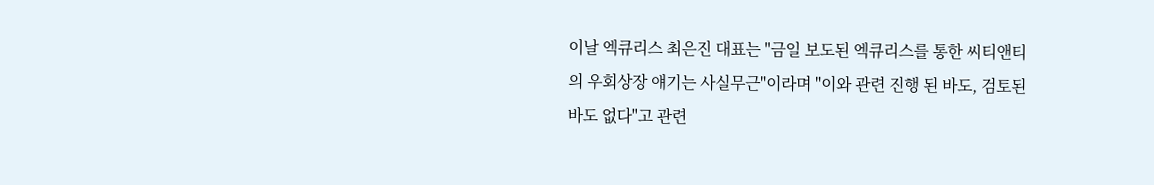이날 엑큐리스 최은진 대표는 "금일 보도된 엑큐리스를 통한 씨티앤티의 우회상장 얘기는 사실무근"이라며 "이와 관련 진행 된 바도, 검토된 바도 없다"고 관련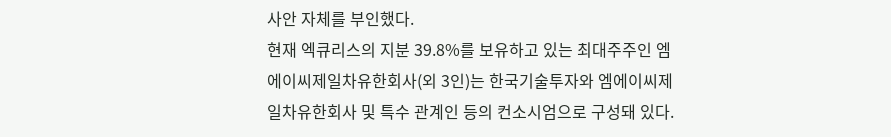사안 자체를 부인했다.
현재 엑큐리스의 지분 39.8%를 보유하고 있는 최대주주인 엠에이씨제일차유한회사(외 3인)는 한국기술투자와 엠에이씨제일차유한회사 및 특수 관계인 등의 컨소시엄으로 구성돼 있다.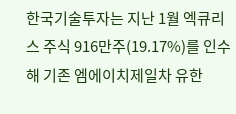한국기술투자는 지난 1월 엑큐리스 주식 916만주(19.17%)를 인수해 기존 엠에이치제일차 유한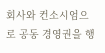회사와 컨소시엄으로 공동 경영권을 행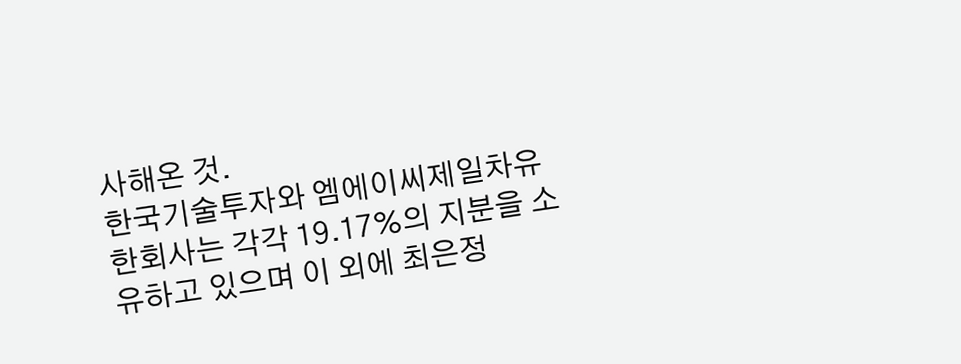사해온 것.
한국기술투자와 엠에이씨제일차유한회사는 각각 19.17%의 지분을 소유하고 있으며 이 외에 최은정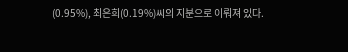(0.95%), 최은희(0.19%)씨의 지분으로 이뤄져 있다.